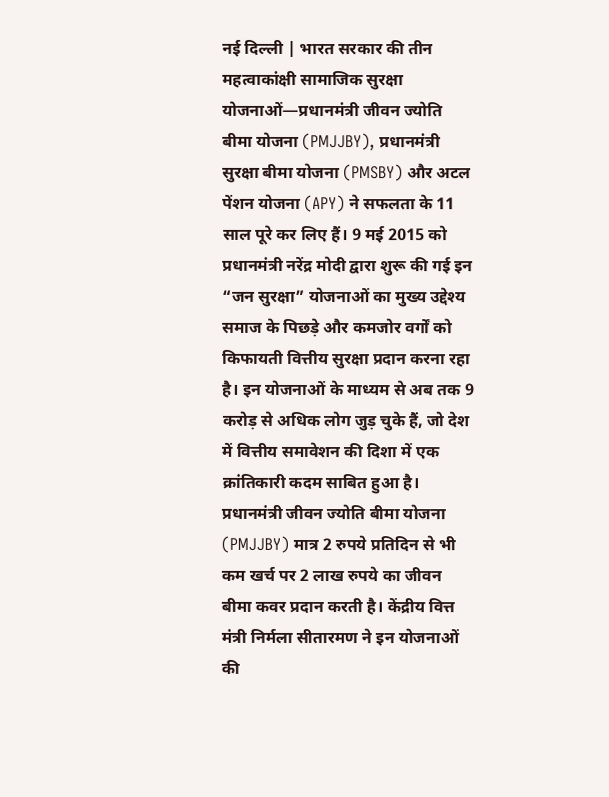नई दिल्ली | भारत सरकार की तीन महत्वाकांक्षी सामाजिक सुरक्षा योजनाओं—प्रधानमंत्री जीवन ज्योति बीमा योजना (PMJJBY), प्रधानमंत्री सुरक्षा बीमा योजना (PMSBY) और अटल पेंशन योजना (APY) ने सफलता के 11 साल पूरे कर लिए हैं। 9 मई 2015 को प्रधानमंत्री नरेंद्र मोदी द्वारा शुरू की गई इन “जन सुरक्षा” योजनाओं का मुख्य उद्देश्य समाज के पिछड़े और कमजोर वर्गों को किफायती वित्तीय सुरक्षा प्रदान करना रहा है। इन योजनाओं के माध्यम से अब तक 9 करोड़ से अधिक लोग जुड़ चुके हैं, जो देश में वित्तीय समावेशन की दिशा में एक क्रांतिकारी कदम साबित हुआ है।
प्रधानमंत्री जीवन ज्योति बीमा योजना (PMJJBY) मात्र 2 रुपये प्रतिदिन से भी कम खर्च पर 2 लाख रुपये का जीवन बीमा कवर प्रदान करती है। केंद्रीय वित्त मंत्री निर्मला सीतारमण ने इन योजनाओं की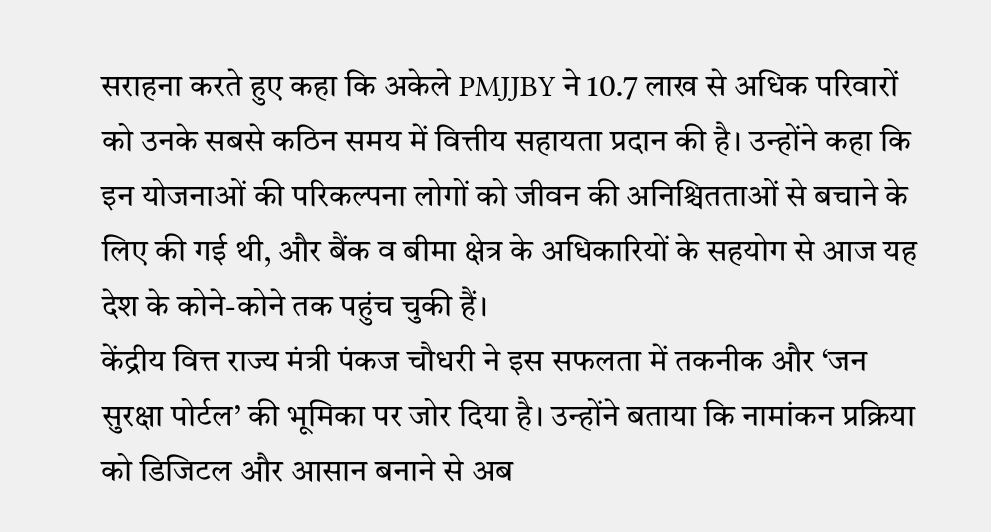सराहना करते हुए कहा कि अकेले PMJJBY ने 10.7 लाख से अधिक परिवारों को उनके सबसे कठिन समय में वित्तीय सहायता प्रदान की है। उन्होंने कहा कि इन योजनाओं की परिकल्पना लोगों को जीवन की अनिश्चितताओं से बचाने के लिए की गई थी, और बैंक व बीमा क्षेत्र के अधिकारियों के सहयोग से आज यह देश के कोने-कोने तक पहुंच चुकी हैं।
केंद्रीय वित्त राज्य मंत्री पंकज चौधरी ने इस सफलता में तकनीक और ‘जन सुरक्षा पोर्टल’ की भूमिका पर जोर दिया है। उन्होंने बताया कि नामांकन प्रक्रिया को डिजिटल और आसान बनाने से अब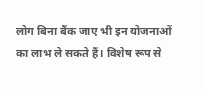लोग बिना बैंक जाए भी इन योजनाओं का लाभ ले सकते हैं। विशेष रूप से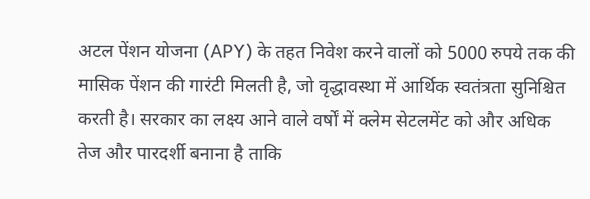अटल पेंशन योजना (APY) के तहत निवेश करने वालों को 5000 रुपये तक की मासिक पेंशन की गारंटी मिलती है, जो वृद्धावस्था में आर्थिक स्वतंत्रता सुनिश्चित करती है। सरकार का लक्ष्य आने वाले वर्षों में क्लेम सेटलमेंट को और अधिक तेज और पारदर्शी बनाना है ताकि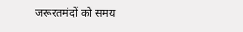जरूरतमंदों को समय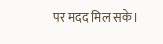पर मदद मिल सके।